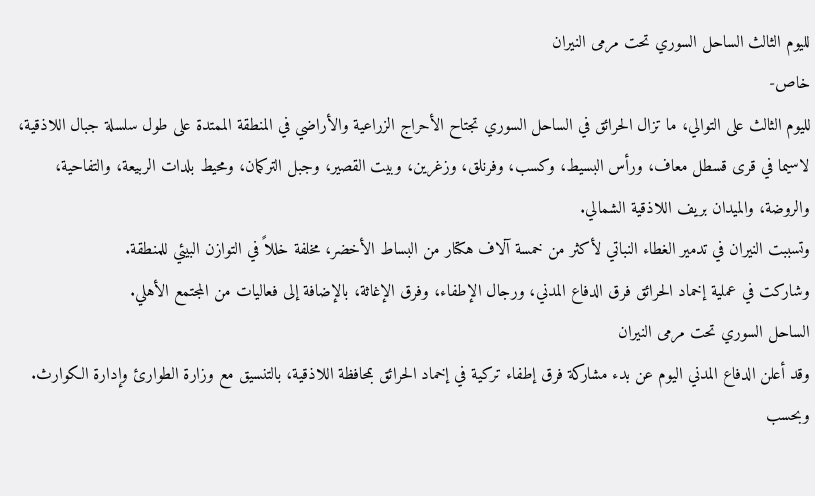لليوم الثالث الساحل السوري تحت مرمى النيران
خاص-
لليوم الثالث على التوالي، ما تزال الحرائق في الساحل السوري تجتاح الأحراج الزراعية والأراضي في المنطقة الممتدة على طول سلسلة جبال اللاذقية، لاسيما في قرى قسطل معاف، ورأس البسيط، وكسب، وفرنلق، وزغرين، وبيت القصير، وجبل التركمان، ومحيط بلدات الربيعة، والتفاحية، والروضة، والميدان بريف اللاذقية الشمالي.
وتسببت النيران في تدمير الغطاء النباتي لأكثر من خمسة آلاف هكتار من البساط الأخضر، مخلفة خللاً في التوازن البيئي للمنطقة.
وشاركت في عملية إخماد الحرائق فرق الدفاع المدني، ورجال الإطفاء، وفرق الإغاثة، بالإضافة إلى فعاليات من المجتمع الأهلي.
الساحل السوري تحت مرمى النيران
وقد أعلن الدفاع المدني اليوم عن بدء مشاركة فرق إطفاء تركية في إخماد الحرائق بمحافظة اللاذقية، بالتنسيق مع وزارة الطوارئ وإدارة الكوارث. وبحسب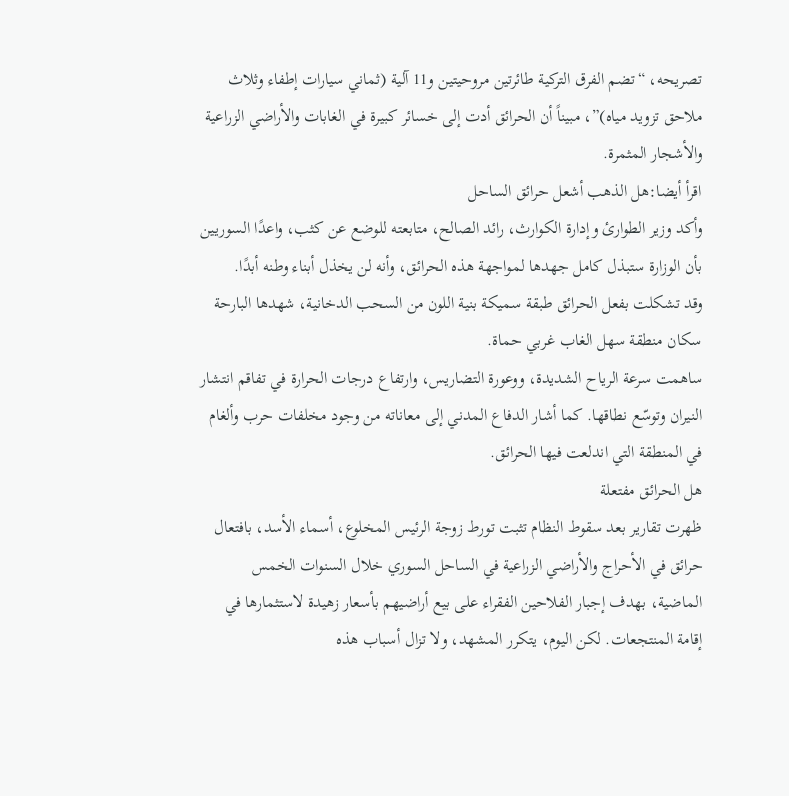تصريحه، “تضم الفرق التركية طائرتين مروحيتين و11 آلية (ثماني سيارات إطفاء وثلاث ملاحق تزويد مياه)”، مبيناً أن الحرائق أدت إلى خسائر كبيرة في الغابات والأراضي الزراعية والأشجار المثمرة.
اقرأ أيضا:هل الذهب أشعل حرائق الساحل
وأكد وزير الطوارئ وإدارة الكوارث، رائد الصالح، متابعته للوضع عن كثب، واعدًا السوريين بأن الوزارة ستبذل كامل جهدها لمواجهة هذه الحرائق، وأنه لن يخذل أبناء وطنه أبدًا.
وقد تشكلت بفعل الحرائق طبقة سميكة بنية اللون من السحب الدخانية، شهدها البارحة سكان منطقة سهل الغاب غربي حماة.
ساهمت سرعة الرياح الشديدة، ووعورة التضاريس، وارتفاع درجات الحرارة في تفاقم انتشار النيران وتوسّع نطاقها. كما أشار الدفاع المدني إلى معاناته من وجود مخلفات حرب وألغام في المنطقة التي اندلعت فيها الحرائق.
هل الحرائق مفتعلة
ظهرت تقارير بعد سقوط النظام تثبت تورط زوجة الرئيس المخلوع، أسماء الأسد، بافتعال حرائق في الأحراج والأراضي الزراعية في الساحل السوري خلال السنوات الخمس الماضية، بهدف إجبار الفلاحين الفقراء على بيع أراضيهم بأسعار زهيدة لاستثمارها في إقامة المنتجعات. لكن اليوم، يتكرر المشهد، ولا تزال أسباب هذه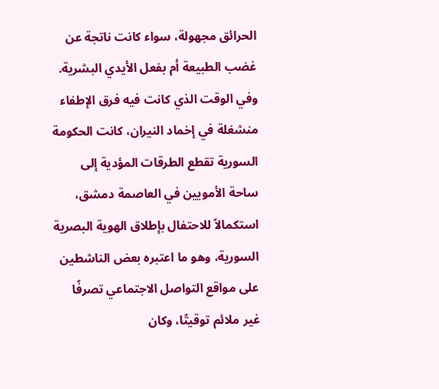الحرائق مجهولة، سواء كانت ناتجة عن غضب الطبيعة أم بفعل الأيدي البشرية.
وفي الوقت الذي كانت فيه فرق الإطفاء منشغلة في إخماد النيران، كانت الحكومة السورية تقطع الطرقات المؤدية إلى ساحة الأمويين في العاصمة دمشق، استكمالاً للاحتفال بإطلاق الهوية البصرية السورية، وهو ما اعتبره بعض الناشطين على مواقع التواصل الاجتماعي تصرفًا غير ملائم توقيتًا، وكان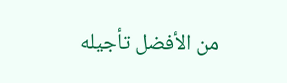من الأفضل تأجيله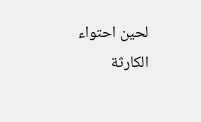لحين احتواء الكارثة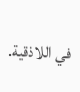في اللاذقية.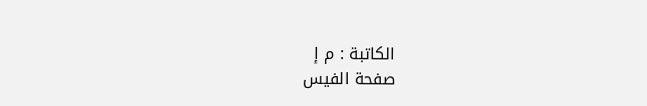الكاتبة : م إ
صفحة الفيس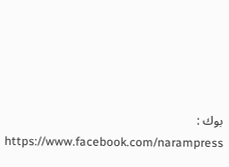بوك : https://www.facebook.com/narampress